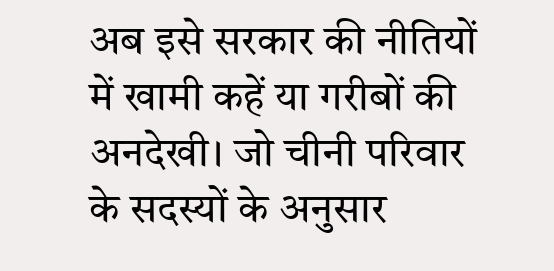अब इसे सरकार की नीतियों में खामी कहें या गरीबों की अनदेखी। जो चीनी परिवार के सदस्यों के अनुसार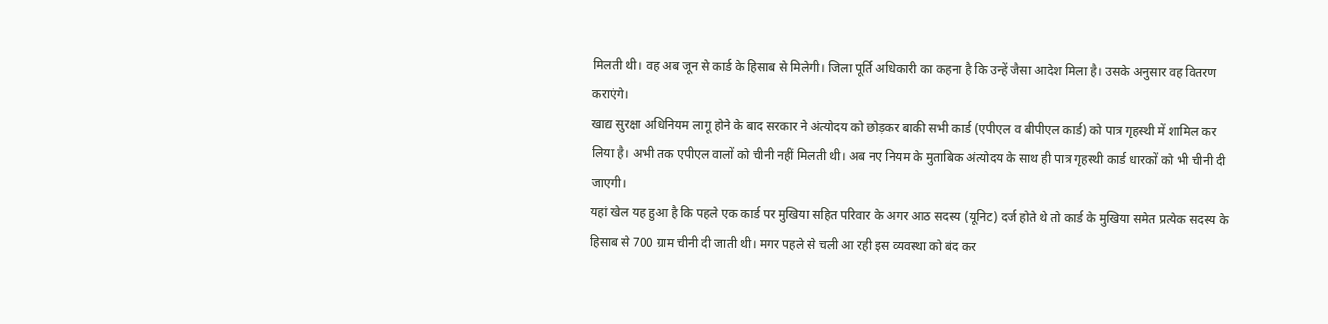मिलती थी। वह अब जून से कार्ड के हिसाब से मिलेगी। जिला पूर्ति अधिकारी का कहना है कि उन्हें जैसा आदेश मिला है। उसके अनुसार वह वितरण कराएंगे।
खाद्य सुरक्षा अधिनियम लागू होने के बाद सरकार ने अंत्योदय को छोड़कर बाकी सभी कार्ड (एपीएल व बीपीएल कार्ड) को पात्र गृहस्थी में शामिल कर लिया है। अभी तक एपीएल वालों को चीनी नहीं मिलती थी। अब नए नियम के मुताबिक अंत्योदय के साथ ही पात्र गृहस्थी कार्ड धारकों को भी चीनी दी जाएगी।
यहां खेल यह हुआ है कि पहले एक कार्ड पर मुखिया सहित परिवार के अगर आठ सदस्य (यूनिट) दर्ज होते थे तो कार्ड के मुखिया समेत प्रत्येक सदस्य के हिसाब से 700 ग्राम चीनी दी जाती थी। मगर पहले से चली आ रही इस व्यवस्था को बंद कर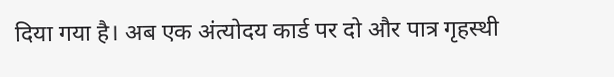दिया गया है। अब एक अंत्योदय कार्ड पर दो और पात्र गृहस्थी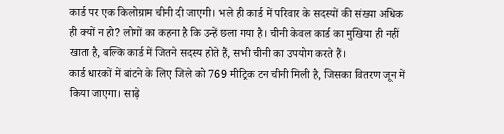कार्ड पर एक किलोग्राम चीनी दी जाएगी। भले ही कार्ड में परिवार के सदस्यों की संख्या अधिक ही क्यों न हो? लोगों का कहना है कि उन्हें छला गया है। चीनी केवल कार्ड का मुखिया ही नहीं खाता है, बल्कि कार्ड में जितने सदस्य होते हैं, सभी चीनी का उपयोग करते हैं।
कार्ड धारकों में बांटने के लिए जिले को 769 मीट्रिक टन चीनी मिली है, जिसका वितरण जून में किया जाएगा। साढ़े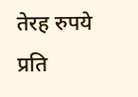तेरह रुपये प्रति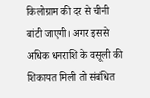किलोग्राम की दर से चीनी बांटी जाएगी। अगर इससे अधिक धनराशि के वसूली की शिकायत मिली तो संबंधित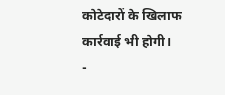कोटेदारों के खिलाफ कार्रवाई भी होगी।
-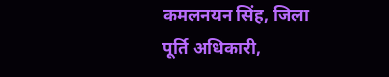कमलनयन सिंह, जिला पूर्ति अधिकारी,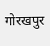गोरखपुर